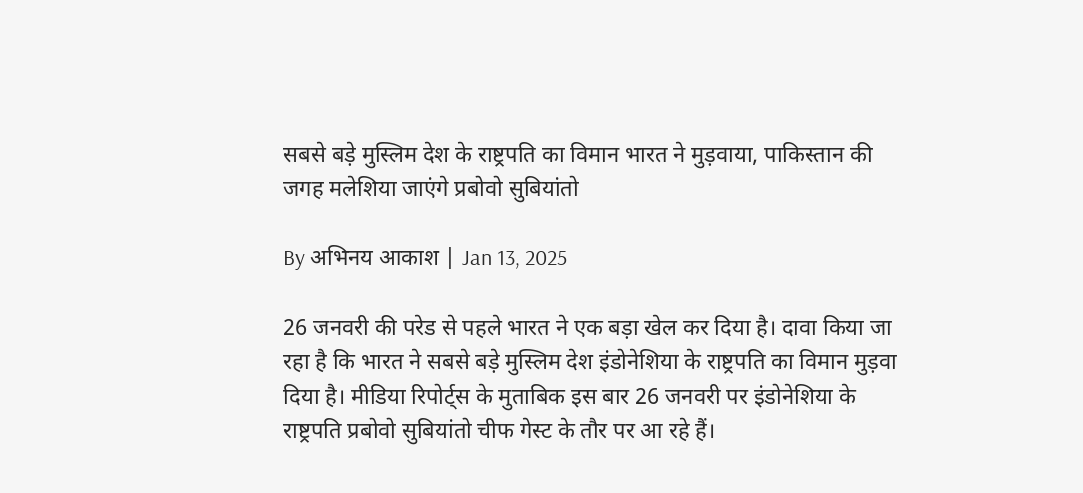सबसे बड़े मुस्लिम देश के राष्ट्रपति का विमान भारत ने मुड़वाया, पाकिस्तान की जगह मलेशिया जाएंगे प्रबोवो सुबियांतो

By अभिनय आकाश | Jan 13, 2025

26 जनवरी की परेड से पहले भारत ने एक बड़ा खेल कर दिया है। दावा किया जा रहा है कि भारत ने सबसे बड़े मुस्लिम देश इंडोनेशिया के राष्ट्रपति का विमान मुड़वा दिया है। मीडिया रिपोर्ट्स के मुताबिक इस बार 26 जनवरी पर इंडोनेशिया के राष्ट्रपति प्रबोवो सुबियांतो चीफ गेस्ट के तौर पर आ रहे हैं।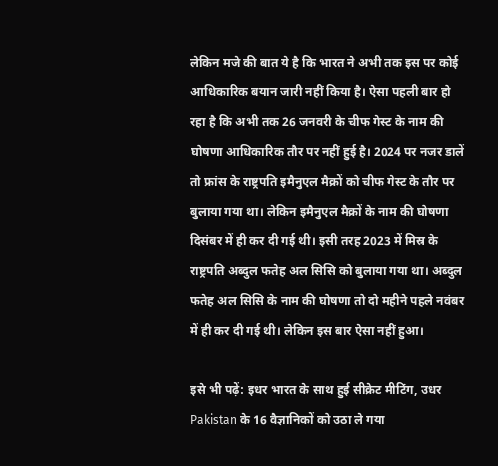लेकिन मजे की बात ये है कि भारत ने अभी तक इस पर कोई आधिकारिक बयान जारी नहीं किया है। ऐसा पहली बार हो रहा है कि अभी तक 26 जनवरी के चीफ गेस्ट के नाम की घोषणा आधिकारिक तौर पर नहीं हुई है। 2024 पर नजर डालें तो फ्रांस के राष्ट्रपति इमैनुएल मैक्रों को चीफ गेस्ट के तौर पर बुलाया गया था। लेकिन इमैनुएल मैक्रों के नाम की घोषणा दिसंबर में ही कर दी गई थी। इसी तरह 2023 में मिस्र के राष्ट्रपति अब्दुल फतेह अल सिसि को बुलाया गया था। अब्दुल फतेह अल सिसि के नाम की घोषणा तो दो महीने पहले नवंबर में ही कर दी गई थी। लेकिन इस बार ऐसा नहीं हुआ।

इसे भी पढ़ें: इधर भारत के साथ हुई सीक्रेट मीटिंग, उधर Pakistan के 16 वैज्ञानिकों को उठा ले गया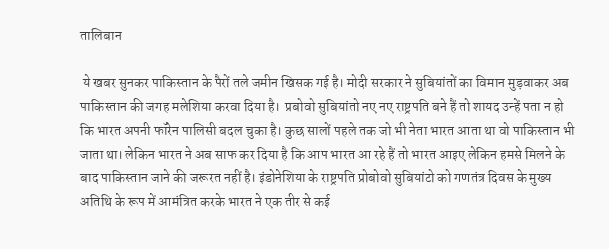तालिबान

 ये खबर सुनकर पाकिस्तान के पैरों तले जमीन खिसक गई है। मोदी सरकार ने सुबियांतों का विमान मुड़वाकर अब पाकिस्तान की जगह मलेशिया करवा दिया है।  प्रबोवो सुबियांतो नए नए राष्ट्रपति बने हैं तो शायद उन्हें पता न हो कि भारत अपनी फॉरेन पालिसी बदल चुका है। कुछ सालों पहले तक जो भी नेता भारत आता था वो पाकिस्तान भी जाता था। लेकिन भारत ने अब साफ कर दिया है कि आप भारत आ रहे हैं तो भारत आइए लेकिन हमसे मिलने के बाद पाकिस्तान जाने की जरूरत नहीं है। इंडोनेशिया के राष्ट्रपति प्रोबोवो सुबियांटो को गणतंत्र दिवस के मुख्य अतिथि के रूप में आमंत्रित करके भारत ने एक तीर से कई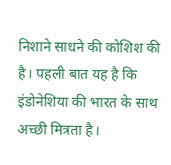निशाने साधने की कोशिश की है। पहली बात यह है कि इंडोनेशिया की भारत के साथ अच्छी मित्रता है।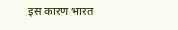इस कारण भारत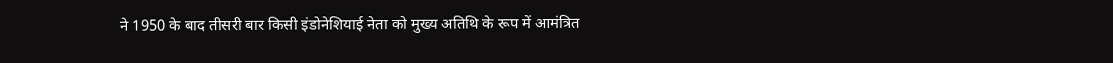ने 1950 के बाद तीसरी बार किसी इंडोनेशियाई नेता को मुख्य अतिथि के रूप में आमंत्रित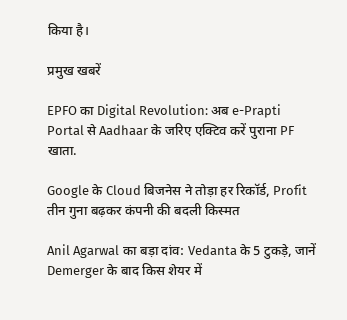किया है।

प्रमुख खबरें

EPFO का Digital Revolution: अब e-Prapti Portal से Aadhaar के जरिए एक्टिव करें पुराना PF खाता.

Google के Cloud बिजनेस ने तोड़ा हर रिकॉर्ड, Profit तीन गुना बढ़कर कंपनी की बदली किस्मत

Anil Agarwal का बड़ा दांव: Vedanta के 5 टुकड़े, जानें Demerger के बाद किस शेयर में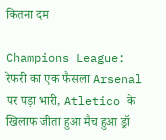कितना दम

Champions League: रेफरी का एक फैसला Arsenal पर पड़ा भारी, Atletico के खिलाफ जीता हुआ मैच हुआ ड्रॉ